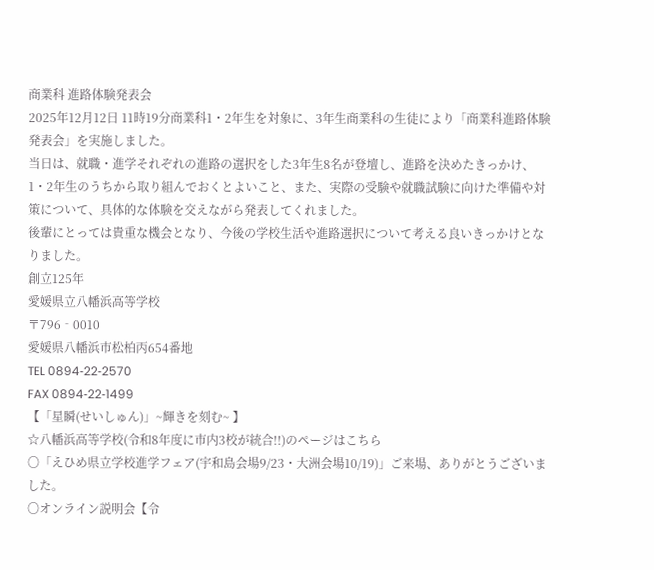商業科 進路体験発表会
2025年12月12日 11時19分商業科1・2年生を対象に、3年生商業科の生徒により「商業科進路体験発表会」を実施しました。
当日は、就職・進学それぞれの進路の選択をした3年生8名が登壇し、進路を決めたきっかけ、1・2年生のうちから取り組んでおくとよいこと、また、実際の受験や就職試験に向けた準備や対策について、具体的な体験を交えながら発表してくれました。
後輩にとっては貴重な機会となり、今後の学校生活や進路選択について考える良いきっかけとなりました。
創立125年
愛媛県立八幡浜高等学校
〒796‐0010
愛媛県八幡浜市松柏丙654番地
TEL 0894‐22‐2570
FAX 0894‐22‐1499
【「星瞬(せいしゅん)」~輝きを刻む~ 】
☆八幡浜高等学校(令和8年度に市内3校が統合!!)のページはこちら
〇「えひめ県立学校進学フェア(宇和島会場9/23・大洲会場10/19)」ご来場、ありがとうございました。
〇オンライン説明会【令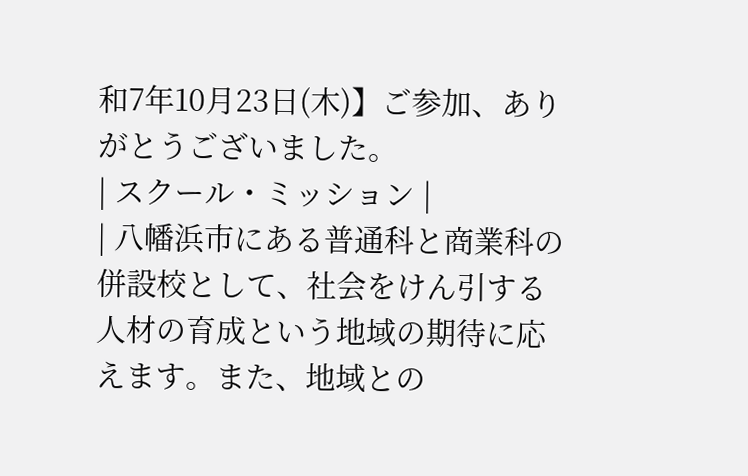和7年10月23日(木)】ご参加、ありがとうございました。
| スクール・ミッション |
| 八幡浜市にある普通科と商業科の併設校として、社会をけん引する人材の育成という地域の期待に応えます。また、地域との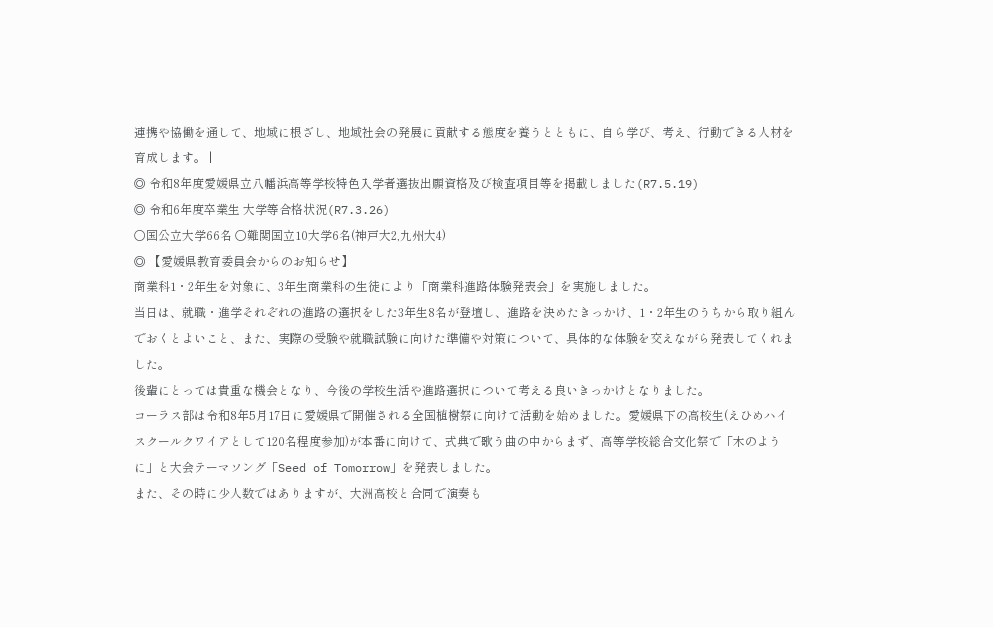連携や協働を通して、地域に根ざし、地域社会の発展に貢献する態度を養うとともに、自ら学び、考え、行動できる人材を育成します。 |
◎ 令和8年度愛媛県立八幡浜高等学校特色入学者選抜出願資格及び検査項目等を掲載しました(R7.5.19)
◎ 令和6年度卒業生 大学等合格状況(R7.3.26)
〇国公立大学66名 〇難関国立10大学6名(神戸大2,九州大4)
◎ 【愛媛県教育委員会からのお知らせ】
商業科1・2年生を対象に、3年生商業科の生徒により「商業科進路体験発表会」を実施しました。
当日は、就職・進学それぞれの進路の選択をした3年生8名が登壇し、進路を決めたきっかけ、1・2年生のうちから取り組んでおくとよいこと、また、実際の受験や就職試験に向けた準備や対策について、具体的な体験を交えながら発表してくれました。
後輩にとっては貴重な機会となり、今後の学校生活や進路選択について考える良いきっかけとなりました。
コーラス部は令和8年5月17日に愛媛県で開催される全国植樹祭に向けて活動を始めました。愛媛県下の高校生(えひめハイスクールクワイアとして120名程度参加)が本番に向けて、式典で歌う曲の中からまず、高等学校総合文化祭で「木のように」と大会テーマソング「Seed of Tomorrow」を発表しました。
また、その時に少人数ではありますが、大洲高校と合同で演奏も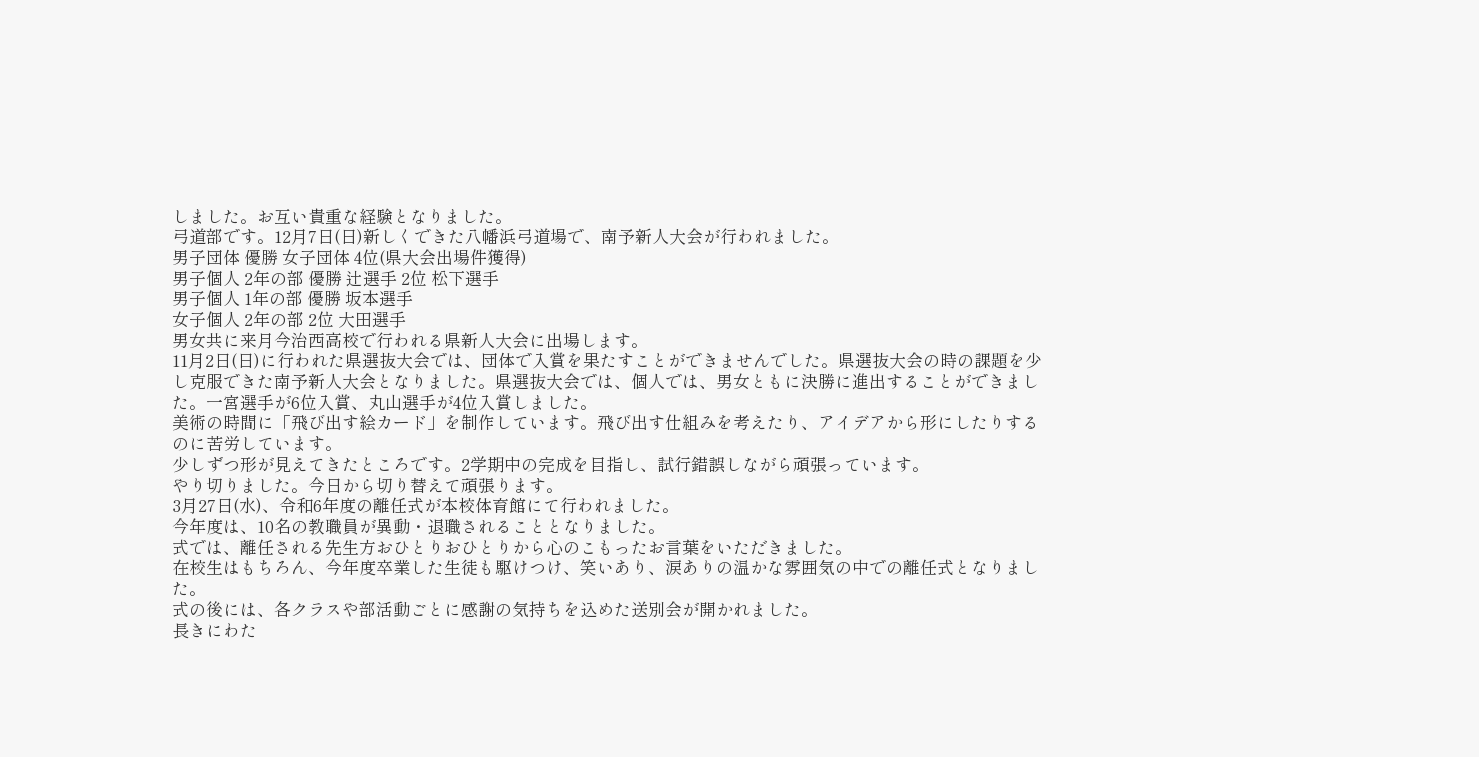しました。お互い貴重な経験となりました。
弓道部です。12月7日(日)新しくできた八幡浜弓道場で、南予新人大会が行われました。
男子団体 優勝 女子団体 4位(県大会出場件獲得)
男子個人 2年の部 優勝 辻選手 2位 松下選手
男子個人 1年の部 優勝 坂本選手
女子個人 2年の部 2位 大田選手
男女共に来月今治西高校で行われる県新人大会に出場します。
11月2日(日)に行われた県選抜大会では、団体で入賞を果たすことができませんでした。県選抜大会の時の課題を少し克服できた南予新人大会となりました。県選抜大会では、個人では、男女ともに決勝に進出することができました。一宮選手が6位入賞、丸山選手が4位入賞しました。
美術の時間に「飛び出す絵カード」を制作しています。飛び出す仕組みを考えたり、アイデアから形にしたりするのに苦労しています。
少しずつ形が見えてきたところです。2学期中の完成を目指し、試行錯誤しながら頑張っています。
やり切りました。今日から切り替えて頑張ります。
3月27日(水)、令和6年度の離任式が本校体育館にて行われました。
今年度は、10名の教職員が異動・退職されることとなりました。
式では、離任される先生方おひとりおひとりから心のこもったお言葉をいただきました。
在校生はもちろん、今年度卒業した生徒も駆けつけ、笑いあり、涙ありの温かな雰囲気の中での離任式となりました。
式の後には、各クラスや部活動ごとに感謝の気持ちを込めた送別会が開かれました。
長きにわた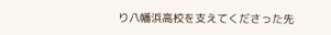り八幡浜高校を支えてくださった先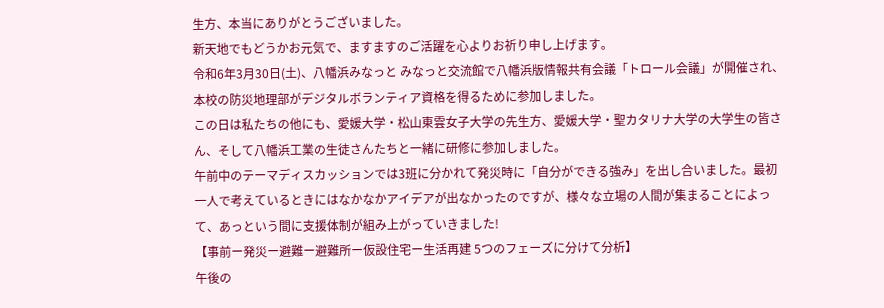生方、本当にありがとうございました。
新天地でもどうかお元気で、ますますのご活躍を心よりお祈り申し上げます。
令和6年3月30日(土)、八幡浜みなっと みなっと交流館で八幡浜版情報共有会議「トロール会議」が開催され、本校の防災地理部がデジタルボランティア資格を得るために参加しました。
この日は私たちの他にも、愛媛大学・松山東雲女子大学の先生方、愛媛大学・聖カタリナ大学の大学生の皆さん、そして八幡浜工業の生徒さんたちと一緒に研修に参加しました。
午前中のテーマディスカッションでは3班に分かれて発災時に「自分ができる強み」を出し合いました。最初一人で考えているときにはなかなかアイデアが出なかったのですが、様々な立場の人間が集まることによって、あっという間に支援体制が組み上がっていきました!
【事前ー発災ー避難ー避難所ー仮設住宅ー生活再建 5つのフェーズに分けて分析】
午後の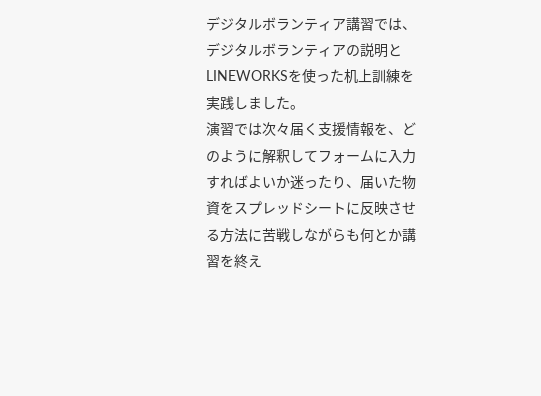デジタルボランティア講習では、デジタルボランティアの説明とLINEWORKSを使った机上訓練を実践しました。
演習では次々届く支援情報を、どのように解釈してフォームに入力すればよいか迷ったり、届いた物資をスプレッドシートに反映させる方法に苦戦しながらも何とか講習を終え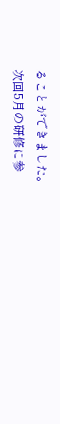ることができました。
次回5月の研修に参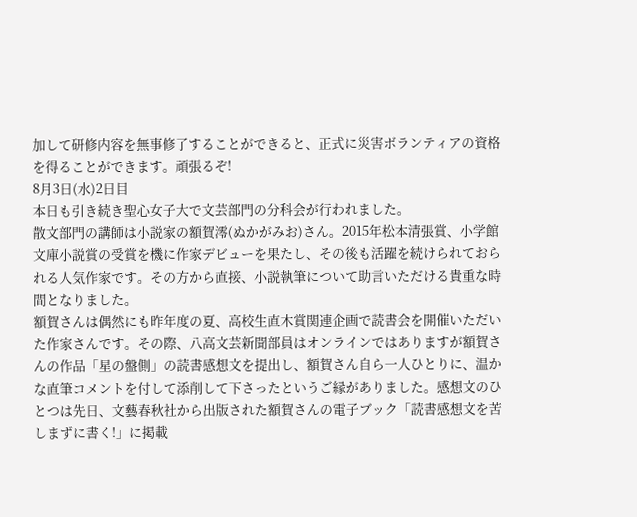加して研修内容を無事修了することができると、正式に災害ボランティアの資格を得ることができます。頑張るぞ!
8月3日(水)2日目
本日も引き続き聖心女子大で文芸部門の分科会が行われました。
散文部門の講師は小説家の額賀澪(ぬかがみお)さん。2015年松本清張賞、小学館文庫小説賞の受賞を機に作家デビューを果たし、その後も活躍を続けられておられる人気作家です。その方から直接、小説執筆について助言いただける貴重な時間となりました。
額賀さんは偶然にも昨年度の夏、高校生直木賞関連企画で読書会を開催いただいた作家さんです。その際、八高文芸新聞部員はオンラインではありますが額賀さんの作品「星の盤側」の読書感想文を提出し、額賀さん自ら一人ひとりに、温かな直筆コメントを付して添削して下さったというご縁がありました。感想文のひとつは先日、文藝春秋社から出版された額賀さんの電子ブック「読書感想文を苦しまずに書く!」に掲載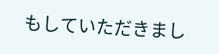もしていただきまし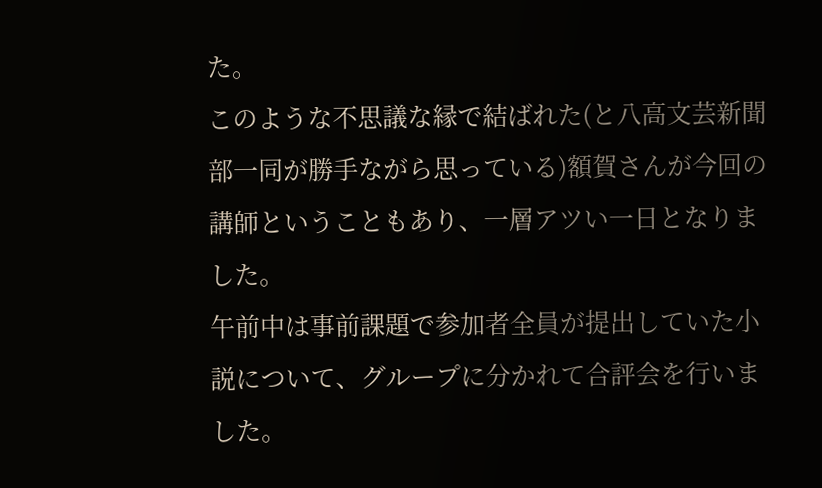た。
このような不思議な縁で結ばれた(と八高文芸新聞部一同が勝手ながら思っている)額賀さんが今回の講師ということもあり、一層アツい一日となりました。
午前中は事前課題で参加者全員が提出していた小説について、グループに分かれて合評会を行いました。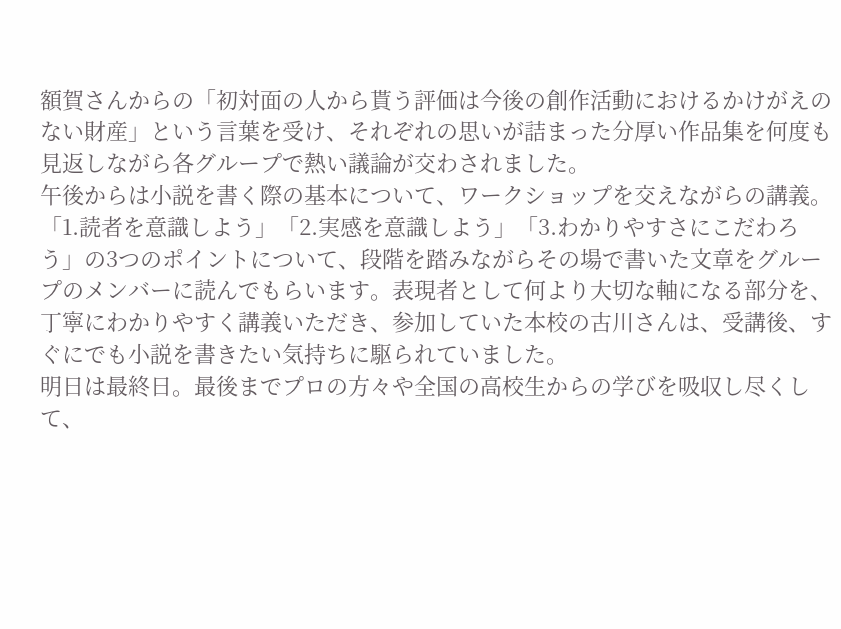額賀さんからの「初対面の人から貰う評価は今後の創作活動におけるかけがえのない財産」という言葉を受け、それぞれの思いが詰まった分厚い作品集を何度も見返しながら各グループで熱い議論が交わされました。
午後からは小説を書く際の基本について、ワークショップを交えながらの講義。「1.読者を意識しよう」「2.実感を意識しよう」「3.わかりやすさにこだわろう」の3つのポイントについて、段階を踏みながらその場で書いた文章をグループのメンバーに読んでもらいます。表現者として何より大切な軸になる部分を、丁寧にわかりやすく講義いただき、参加していた本校の古川さんは、受講後、すぐにでも小説を書きたい気持ちに駆られていました。
明日は最終日。最後までプロの方々や全国の高校生からの学びを吸収し尽くして、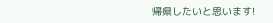帰県したいと思います!